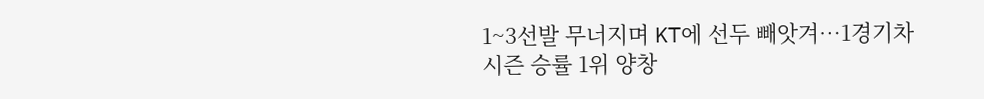1~3선발 무너지며 KT에 선두 빼앗겨…1경기차
시즌 승률 1위 양창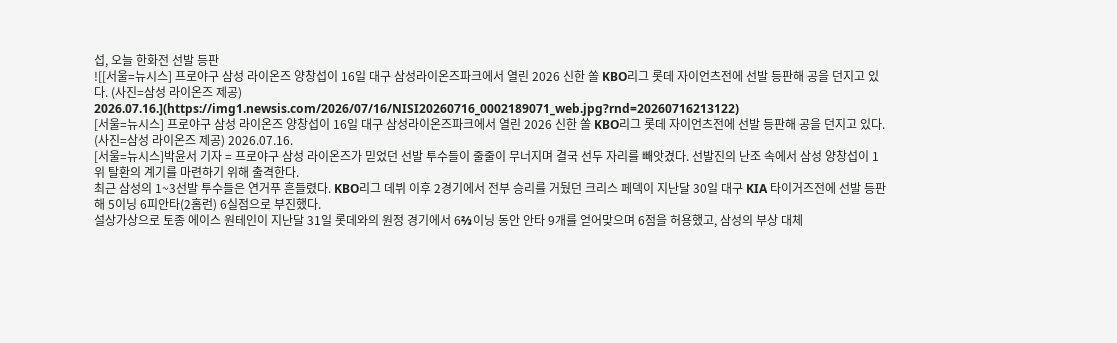섭, 오늘 한화전 선발 등판
![[서울=뉴시스] 프로야구 삼성 라이온즈 양창섭이 16일 대구 삼성라이온즈파크에서 열린 2026 신한 쏠 KBO리그 롯데 자이언츠전에 선발 등판해 공을 던지고 있다. (사진=삼성 라이온즈 제공) 2026.07.16.](https://img1.newsis.com/2026/07/16/NISI20260716_0002189071_web.jpg?rnd=20260716213122)
[서울=뉴시스] 프로야구 삼성 라이온즈 양창섭이 16일 대구 삼성라이온즈파크에서 열린 2026 신한 쏠 KBO리그 롯데 자이언츠전에 선발 등판해 공을 던지고 있다. (사진=삼성 라이온즈 제공) 2026.07.16.
[서울=뉴시스]박윤서 기자 = 프로야구 삼성 라이온즈가 믿었던 선발 투수들이 줄줄이 무너지며 결국 선두 자리를 빼앗겼다. 선발진의 난조 속에서 삼성 양창섭이 1위 탈환의 계기를 마련하기 위해 출격한다.
최근 삼성의 1~3선발 투수들은 연거푸 흔들렸다. KBO리그 데뷔 이후 2경기에서 전부 승리를 거뒀던 크리스 페덱이 지난달 30일 대구 KIA 타이거즈전에 선발 등판해 5이닝 6피안타(2홈런) 6실점으로 부진했다.
설상가상으로 토종 에이스 원테인이 지난달 31일 롯데와의 원정 경기에서 6⅔이닝 동안 안타 9개를 얻어맞으며 6점을 허용했고, 삼성의 부상 대체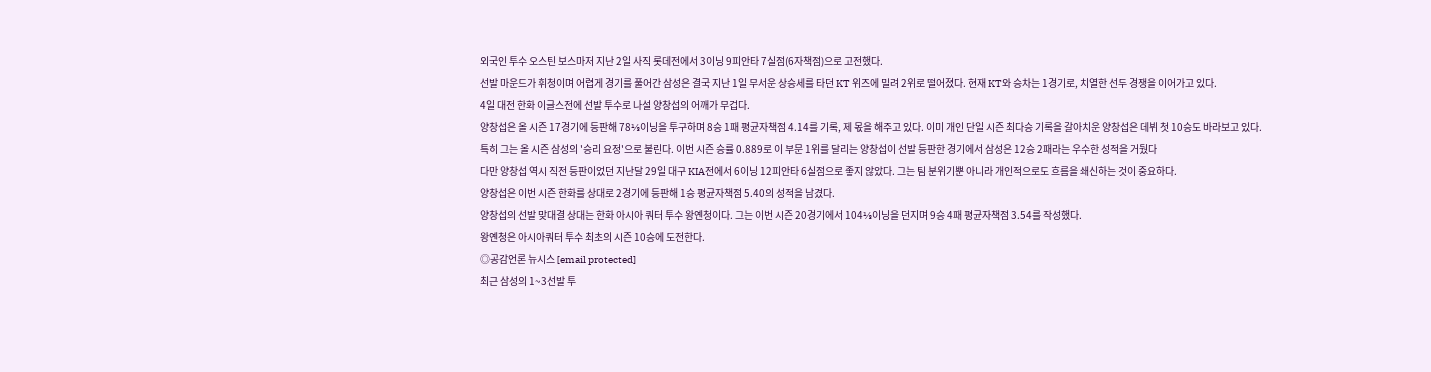외국인 투수 오스틴 보스마저 지난 2일 사직 롯데전에서 3이닝 9피안타 7실점(6자책점)으로 고전했다.
선발 마운드가 휘청이며 어렵게 경기를 풀어간 삼성은 결국 지난 1일 무서운 상승세를 타던 KT 위즈에 밀려 2위로 떨어졌다. 현재 KT와 승차는 1경기로, 치열한 선두 경쟁을 이어가고 있다.
4일 대전 한화 이글스전에 선발 투수로 나설 양창섭의 어깨가 무겁다.
양창섭은 올 시즌 17경기에 등판해 78⅓이닝을 투구하며 8승 1패 평균자책점 4.14를 기록, 제 몫을 해주고 있다. 이미 개인 단일 시즌 최다승 기록을 갈아치운 양창섭은 데뷔 첫 10승도 바라보고 있다.
특히 그는 올 시즌 삼성의 '승리 요정'으로 불린다. 이번 시즌 승률 0.889로 이 부문 1위를 달리는 양창섭이 선발 등판한 경기에서 삼성은 12승 2패라는 우수한 성적을 거뒀다
다만 양창섭 역시 직전 등판이었던 지난달 29일 대구 KIA전에서 6이닝 12피안타 6실점으로 좋지 않았다. 그는 팀 분위기뿐 아니라 개인적으로도 흐름을 쇄신하는 것이 중요하다.
양창섭은 이번 시즌 한화를 상대로 2경기에 등판해 1승 평균자책점 5.40의 성적을 남겼다.
양창섭의 선발 맞대결 상대는 한화 아시아 쿼터 투수 왕옌청이다. 그는 이번 시즌 20경기에서 104⅓이닝을 던지며 9승 4패 평균자책점 3.54를 작성했다.
왕옌청은 아시아쿼터 투수 최초의 시즌 10승에 도전한다.
◎공감언론 뉴시스 [email protected]
최근 삼성의 1~3선발 투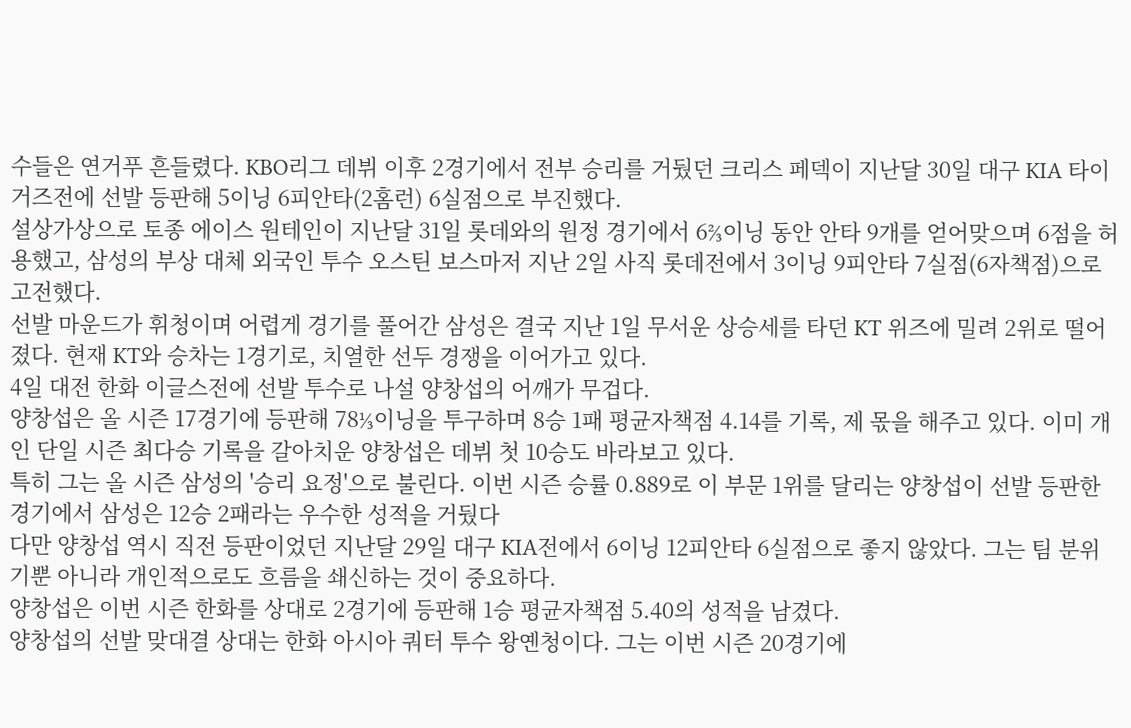수들은 연거푸 흔들렸다. KBO리그 데뷔 이후 2경기에서 전부 승리를 거뒀던 크리스 페덱이 지난달 30일 대구 KIA 타이거즈전에 선발 등판해 5이닝 6피안타(2홈런) 6실점으로 부진했다.
설상가상으로 토종 에이스 원테인이 지난달 31일 롯데와의 원정 경기에서 6⅔이닝 동안 안타 9개를 얻어맞으며 6점을 허용했고, 삼성의 부상 대체 외국인 투수 오스틴 보스마저 지난 2일 사직 롯데전에서 3이닝 9피안타 7실점(6자책점)으로 고전했다.
선발 마운드가 휘청이며 어렵게 경기를 풀어간 삼성은 결국 지난 1일 무서운 상승세를 타던 KT 위즈에 밀려 2위로 떨어졌다. 현재 KT와 승차는 1경기로, 치열한 선두 경쟁을 이어가고 있다.
4일 대전 한화 이글스전에 선발 투수로 나설 양창섭의 어깨가 무겁다.
양창섭은 올 시즌 17경기에 등판해 78⅓이닝을 투구하며 8승 1패 평균자책점 4.14를 기록, 제 몫을 해주고 있다. 이미 개인 단일 시즌 최다승 기록을 갈아치운 양창섭은 데뷔 첫 10승도 바라보고 있다.
특히 그는 올 시즌 삼성의 '승리 요정'으로 불린다. 이번 시즌 승률 0.889로 이 부문 1위를 달리는 양창섭이 선발 등판한 경기에서 삼성은 12승 2패라는 우수한 성적을 거뒀다
다만 양창섭 역시 직전 등판이었던 지난달 29일 대구 KIA전에서 6이닝 12피안타 6실점으로 좋지 않았다. 그는 팀 분위기뿐 아니라 개인적으로도 흐름을 쇄신하는 것이 중요하다.
양창섭은 이번 시즌 한화를 상대로 2경기에 등판해 1승 평균자책점 5.40의 성적을 남겼다.
양창섭의 선발 맞대결 상대는 한화 아시아 쿼터 투수 왕옌청이다. 그는 이번 시즌 20경기에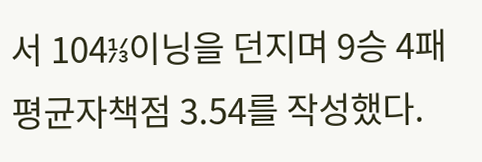서 104⅓이닝을 던지며 9승 4패 평균자책점 3.54를 작성했다.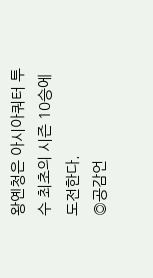왕옌청은 아시아쿼터 투수 최초의 시즌 10승에 도전한다.
◎공감언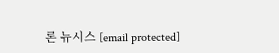론 뉴시스 [email protected]